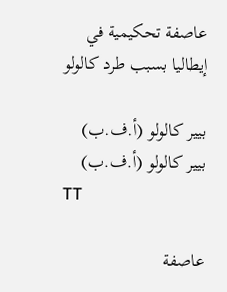عاصفة تحكيمية في إيطاليا بسبب طرد كالولو

بيير كالولو (أ.ف.ب)
بيير كالولو (أ.ف.ب)
TT

عاصفة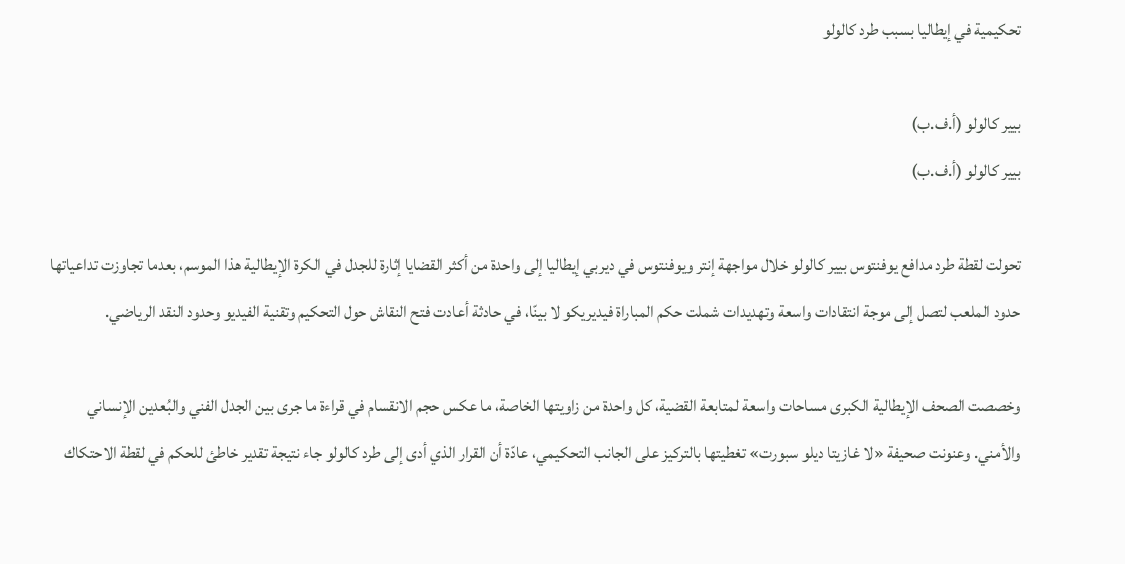تحكيمية في إيطاليا بسبب طرد كالولو

بيير كالولو (أ.ف.ب)
بيير كالولو (أ.ف.ب)

تحولت لقطة طرد مدافع يوفنتوس بيير كالولو خلال مواجهة إنتر ويوفنتوس في ديربي إيطاليا إلى واحدة من أكثر القضايا إثارة للجدل في الكرة الإيطالية هذا الموسم، بعدما تجاوزت تداعياتها حدود الملعب لتصل إلى موجة انتقادات واسعة وتهديدات شملت حكم المباراة فيديريكو لا بينّا، في حادثة أعادت فتح النقاش حول التحكيم وتقنية الفيديو وحدود النقد الرياضي.

وخصصت الصحف الإيطالية الكبرى مساحات واسعة لمتابعة القضية، كل واحدة من زاويتها الخاصة، ما عكس حجم الانقسام في قراءة ما جرى بين الجدل الفني والبُعدين الإنساني والأمني. وعنونت صحيفة «لا غازيتا ديلو سبورت» تغطيتها بالتركيز على الجانب التحكيمي، عادّة أن القرار الذي أدى إلى طرد كالولو جاء نتيجة تقدير خاطئ للحكم في لقطة الاحتكاك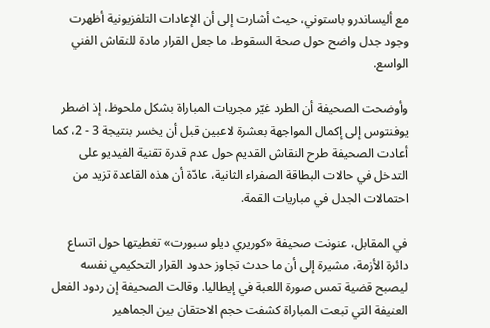مع أليساندرو باستوني، حيث أشارت إلى أن الإعادات التلفزيونية أظهرت وجود جدل واضح حول صحة السقوط، ما جعل القرار مادة للنقاش الفني الواسع.

وأوضحت الصحيفة أن الطرد غيّر مجريات المباراة بشكل ملحوظ، إذ اضطر يوفنتوس إلى إكمال المواجهة بعشرة لاعبين قبل أن يخسر بنتيجة 3 - 2، كما أعادت الصحيفة طرح النقاش القديم حول عدم قدرة تقنية الفيديو على التدخل في حالات البطاقة الصفراء الثانية، عادّة أن هذه القاعدة تزيد من احتمالات الجدل في مباريات القمة.

في المقابل، عنونت صحيفة «كوريري ديلو سبورت» تغطيتها حول اتساع دائرة الأزمة، مشيرة إلى أن ما حدث تجاوز حدود القرار التحكيمي نفسه ليصبح قضية تمس صورة اللعبة في إيطاليا. وقالت الصحيفة إن ردود الفعل العنيفة التي تبعت المباراة كشفت حجم الاحتقان بين الجماهير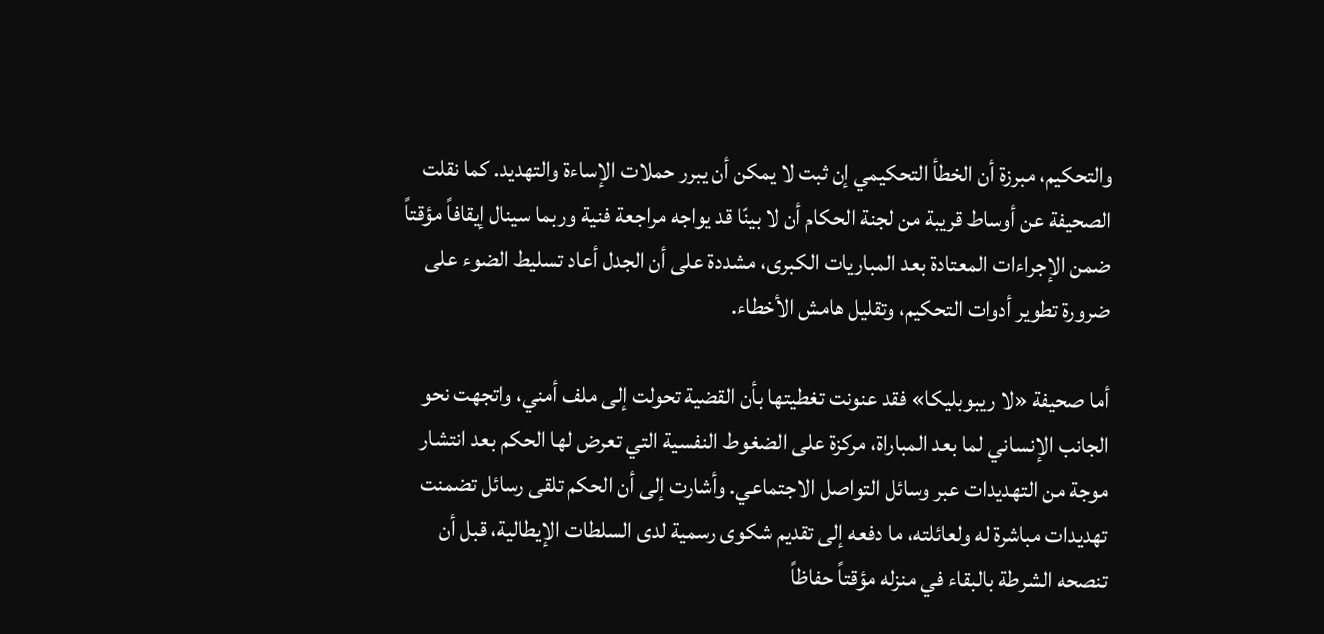والتحكيم، مبرزة أن الخطأ التحكيمي إن ثبت لا يمكن أن يبرر حملات الإساءة والتهديد. كما نقلت الصحيفة عن أوساط قريبة من لجنة الحكام أن لا بينّا قد يواجه مراجعة فنية وربما سينال إيقافاً مؤقتاً ضمن الإجراءات المعتادة بعد المباريات الكبرى، مشددة على أن الجدل أعاد تسليط الضوء على ضرورة تطوير أدوات التحكيم، وتقليل هامش الأخطاء.

أما صحيفة «لا ريبوبليكا» فقد عنونت تغطيتها بأن القضية تحولت إلى ملف أمني، واتجهت نحو الجانب الإنساني لما بعد المباراة، مركزة على الضغوط النفسية التي تعرض لها الحكم بعد انتشار موجة من التهديدات عبر وسائل التواصل الاجتماعي. وأشارت إلى أن الحكم تلقى رسائل تضمنت تهديدات مباشرة له ولعائلته، ما دفعه إلى تقديم شكوى رسمية لدى السلطات الإيطالية، قبل أن تنصحه الشرطة بالبقاء في منزله مؤقتاً حفاظاً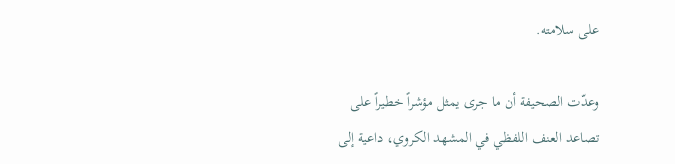على سلامته.

وعدّت الصحيفة أن ما جرى يمثل مؤشراً خطيراً على تصاعد العنف اللفظي في المشهد الكروي، داعية إلى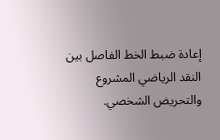إعادة ضبط الخط الفاصل بين النقد الرياضي المشروع والتحريض الشخصي.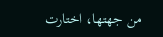من جهتها، اختارت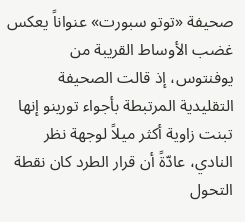صحيفة «توتو سبورت» عنواناً يعكس غضب الأوساط القريبة من يوفنتوس، إذ قالت الصحيفة التقليدية المرتبطة بأجواء تورينو إنها تبنت زاوية أكثر ميلاً لوجهة نظر النادي، عادّةً أن قرار الطرد كان نقطة التحول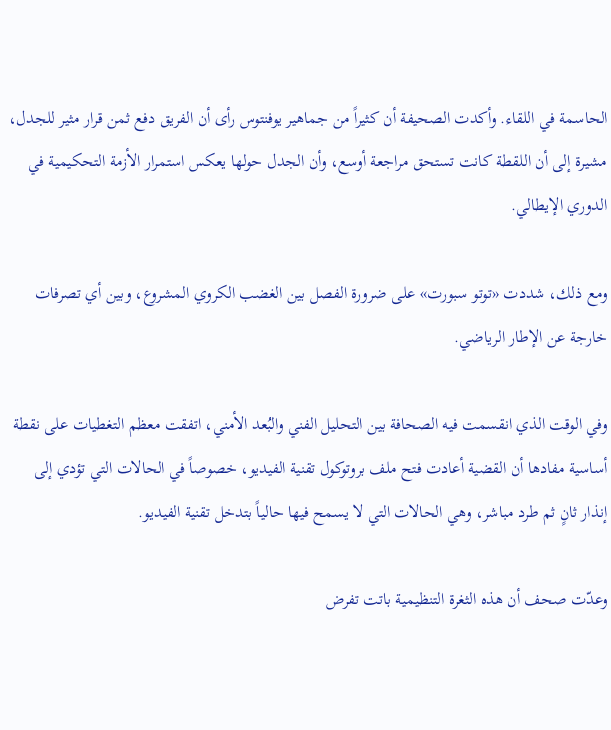الحاسمة في اللقاء. وأكدت الصحيفة أن كثيراً من جماهير يوفنتوس رأى أن الفريق دفع ثمن قرار مثير للجدل، مشيرة إلى أن اللقطة كانت تستحق مراجعة أوسع، وأن الجدل حولها يعكس استمرار الأزمة التحكيمية في الدوري الإيطالي.

ومع ذلك، شددت «توتو سبورت» على ضرورة الفصل بين الغضب الكروي المشروع، وبين أي تصرفات خارجة عن الإطار الرياضي.

وفي الوقت الذي انقسمت فيه الصحافة بين التحليل الفني والبُعد الأمني، اتفقت معظم التغطيات على نقطة أساسية مفادها أن القضية أعادت فتح ملف بروتوكول تقنية الفيديو، خصوصاً في الحالات التي تؤدي إلى إنذار ثانٍ ثم طرد مباشر، وهي الحالات التي لا يسمح فيها حالياً بتدخل تقنية الفيديو.

وعدّت صحف أن هذه الثغرة التنظيمية باتت تفرض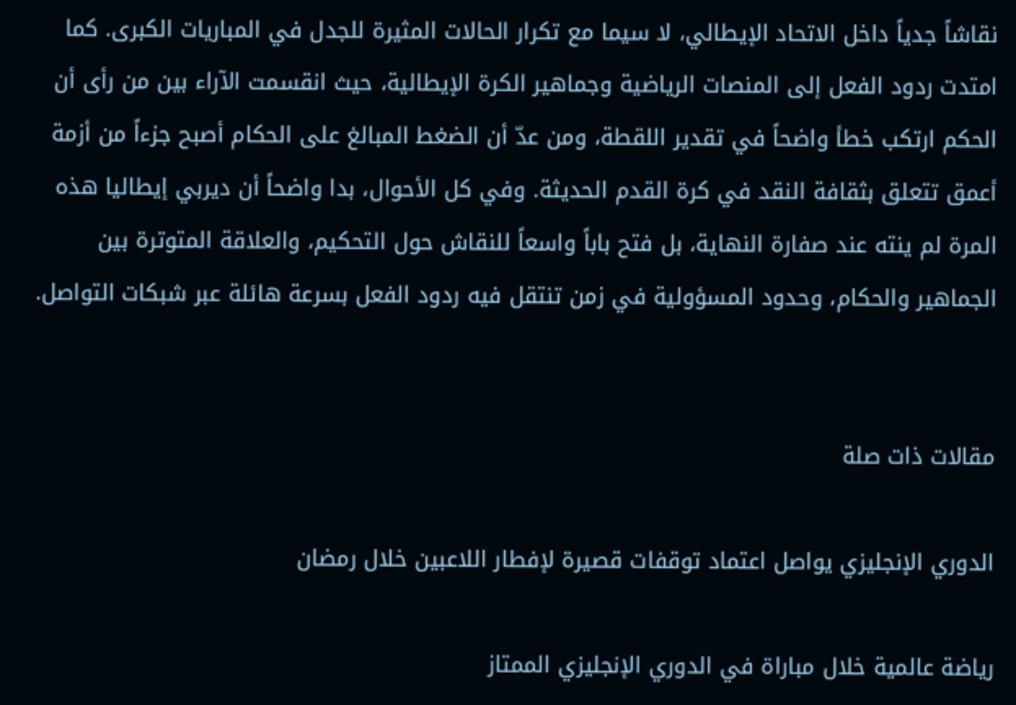نقاشاً جدياً داخل الاتحاد الإيطالي، لا سيما مع تكرار الحالات المثيرة للجدل في المباريات الكبرى. كما امتدت ردود الفعل إلى المنصات الرياضية وجماهير الكرة الإيطالية، حيث انقسمت الآراء بين من رأى أن الحكم ارتكب خطأ واضحاً في تقدير اللقطة، ومن عدّ أن الضغط المبالغ على الحكام أصبح جزءاً من أزمة أعمق تتعلق بثقافة النقد في كرة القدم الحديثة. وفي كل الأحوال، بدا واضحاً أن ديربي إيطاليا هذه المرة لم ينته عند صفارة النهاية، بل فتح باباً واسعاً للنقاش حول التحكيم، والعلاقة المتوترة بين الجماهير والحكام، وحدود المسؤولية في زمن تنتقل فيه ردود الفعل بسرعة هائلة عبر شبكات التواصل.


مقالات ذات صلة

الدوري الإنجليزي يواصل اعتماد توقفات قصيرة لإفطار اللاعبين خلال رمضان

رياضة عالمية خلال مباراة في الدوري الإنجليزي الممتاز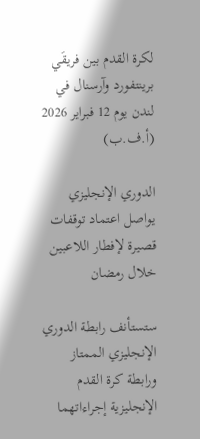لكرة القدم بين فريقَي برينتفورد وآرسنال في لندن يوم 12 فبراير 2026 (أ.ف.ب)

الدوري الإنجليزي يواصل اعتماد توقفات قصيرة لإفطار اللاعبين خلال رمضان

ستستأنف رابطة الدوري الإنجليزي الممتاز ورابطة كرة القدم الإنجليزية إجراءاتهما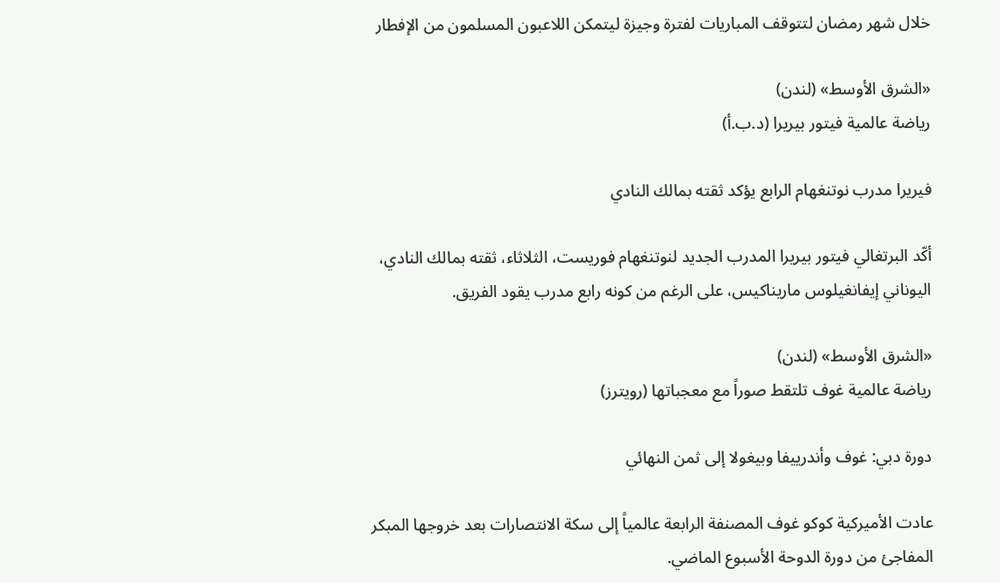خلال شهر رمضان لتتوقف المباريات لفترة وجيزة ليتمكن اللاعبون المسلمون من الإفطار

«الشرق الأوسط» (لندن)
رياضة عالمية فيتور بيريرا (د.ب.أ)

فيريرا مدرب نوتنغهام الرابع يؤكد ثقته بمالك النادي

أكّد البرتغالي فيتور بيريرا المدرب الجديد لنوتنغهام فوريست، الثلاثاء، ثقته بمالك النادي، اليوناني إيفانغيلوس ماريناكيس، على الرغم من كونه رابع مدرب يقود الفريق.

«الشرق الأوسط» (لندن)
رياضة عالمية غوف تلتقط صوراً مع معجباتها (رويترز)

دورة دبي: غوف وأندرييفا وبيغولا إلى ثمن النهائي

عادت الأميركية كوكو غوف المصنفة الرابعة عالمياً إلى سكة الانتصارات بعد خروجها المبكر المفاجئ من دورة الدوحة الأسبوع الماضي.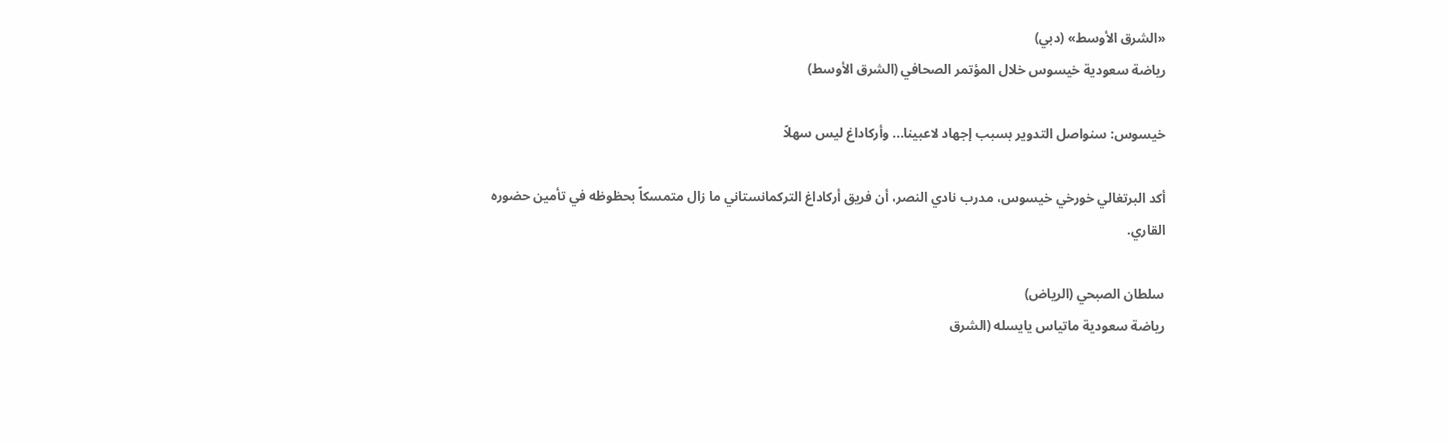«الشرق الأوسط» (دبي)
رياضة سعودية خيسوس خلال المؤتمر الصحافي (الشرق الأوسط)

خيسوس: سنواصل التدوير بسبب إجهاد لاعبينا... وأركاداغ ليس سهلاً

أكد البرتغالي خورخي خيسوس، مدرب نادي النصر، أن فريق أركاداغ التركمانستاني ما زال متمسكاً بحظوظه في تأمين حضوره القاري.

سلطان الصبحي (الرياض)
رياضة سعودية ماتياس يايسله (الشرق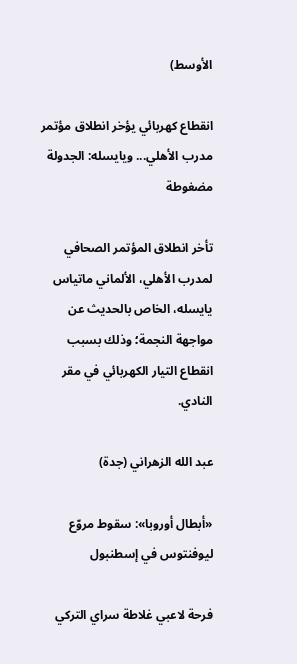الأوسط)

انقطاع كهربائي يؤخر انطلاق مؤتمر مدرب الأهلي... ويايسله: الجدولة مضغوطة

تأخر انطلاق المؤتمر الصحافي لمدرب الأهلي، الألماني ماتياس يايسله، الخاص بالحديث عن مواجهة النجمة؛ وذلك بسبب انقطاع التيار الكهربائي في مقر النادي.

عبد الله الزهراني (جدة)

«أبطال أوروبا»: سقوط مروّع ليوفنتوس في إسطنبول

فرحة لاعبي غلاطة سراي التركي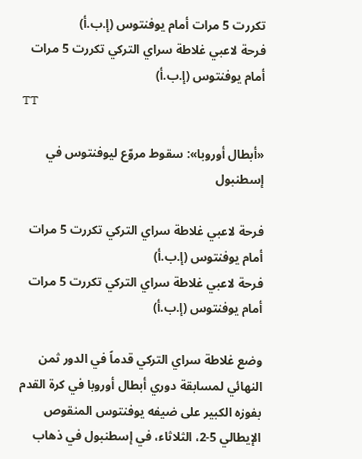تكررت 5 مرات أمام يوفنتوس (إ.ب.أ)
فرحة لاعبي غلاطة سراي التركي تكررت 5 مرات أمام يوفنتوس (إ.ب.أ)
TT

«أبطال أوروبا»: سقوط مروّع ليوفنتوس في إسطنبول

فرحة لاعبي غلاطة سراي التركي تكررت 5 مرات أمام يوفنتوس (إ.ب.أ)
فرحة لاعبي غلاطة سراي التركي تكررت 5 مرات أمام يوفنتوس (إ.ب.أ)

وضع غلاطة سراي التركي قدماً في الدور ثمن النهائي لمسابقة دوري أبطال أوروبا في كرة القدم بفوزه الكبير على ضيفه يوفنتوس المنقوص الإيطالي 5-2، الثلاثاء، في إسطنبول في ذهاب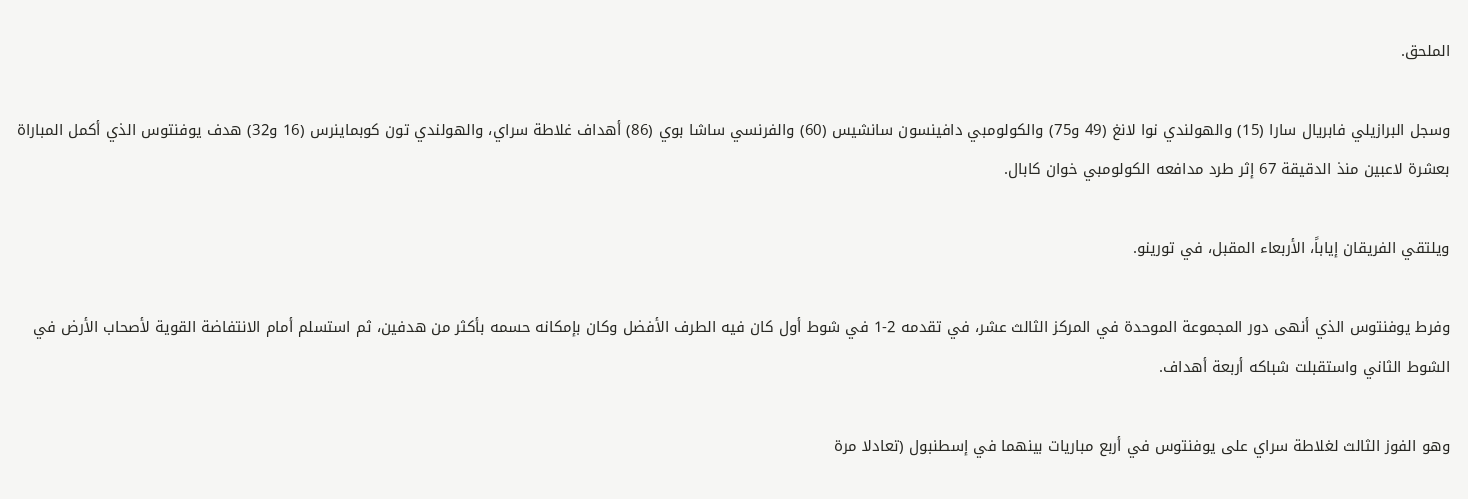الملحق.

وسجل البرازيلي فابريال سارا (15) والهولندي نوا لانغ (49 و75) والكولومبي دافينسون سانشيس (60) والفرنسي ساشا بوي (86) أهداف غلاطة سراي، والهولندي تون كوبماينرس (16 و32) هدف يوفنتوس الذي أكمل المباراة بعشرة لاعبين منذ الدقيقة 67 إثر طرد مدافعه الكولومبي خوان كابال.

ويلتقي الفريقان إياباً، الأربعاء المقبل، في تورينو.

وفرط يوفنتوس الذي أنهى دور المجموعة الموحدة في المركز الثالث عشر، في تقدمه 2-1 في شوط أول كان فيه الطرف الأفضل وكان بإمكانه حسمه بأكثر من هدفين، ثم استسلم أمام الانتفاضة القوية لأصحاب الأرض في الشوط الثاني واستقبلت شباكه أربعة أهداف.

وهو الفوز الثالث لغلاطة سراي على يوفنتوس في أربع مباريات بينهما في إسطنبول (تعادلا مرة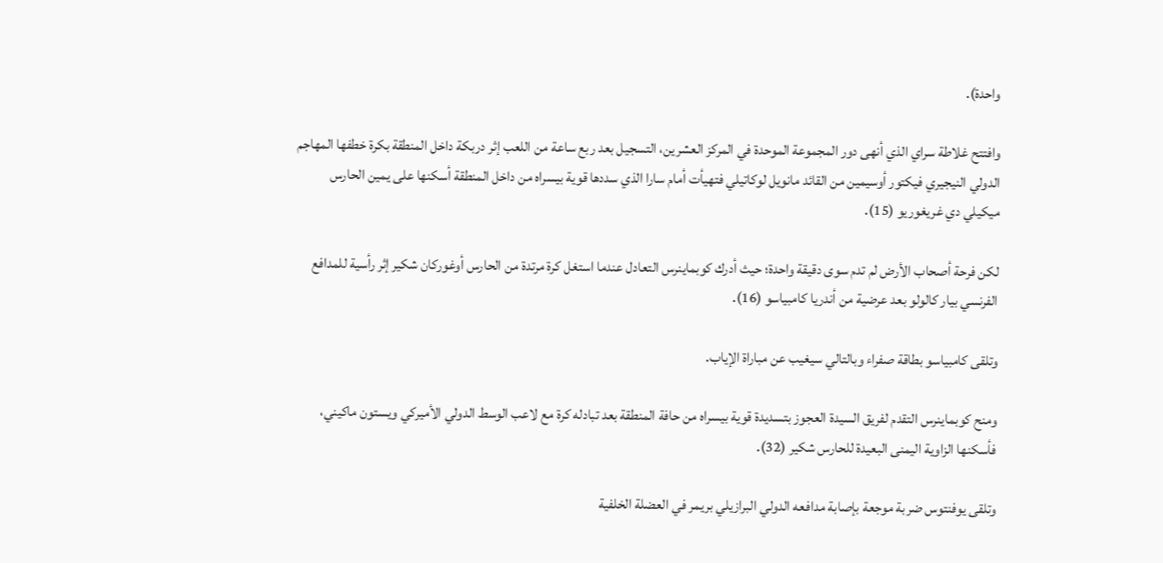واحدة).

وافتتح غلاطة سراي الذي أنهى دور المجموعة الموحدة في المركز العشرين، التسجيل بعد ربع ساعة من اللعب إثر دربكة داخل المنطقة بكرة خطفها المهاجم الدولي النيجيري فيكتور أوسيمين من القائد مانويل لوكاتيلي فتهيأت أمام سارا الذي سددها قوية بيسراه من داخل المنطقة أسكنها على يمين الحارس ميكيلي دي غريغوريو (15).

لكن فرحة أصحاب الأرض لم تدم سوى دقيقة واحدة؛ حيث أدرك كوبماينرس التعادل عندما استغل كرة مرتدة من الحارس أوغوركان شكير إثر رأسية للمدافع الفرنسي بيار كالولو بعد عرضية من أندريا كامبياسو (16).

وتلقى كامبياسو بطاقة صفراء وبالتالي سيغيب عن مباراة الإياب.

ومنح كوبماينرس التقدم لفريق السيدة العجوز بتسديدة قوية بيسراه من حافة المنطقة بعد تبادله كرة مع لاعب الوسط الدولي الأميركي ويستون ماكيني، فأسكنها الزاوية اليمنى البعيدة للحارس شكير (32).

وتلقى يوفنتوس ضربة موجعة بإصابة مدافعه الدولي البرازيلي بريمر في العضلة الخلفية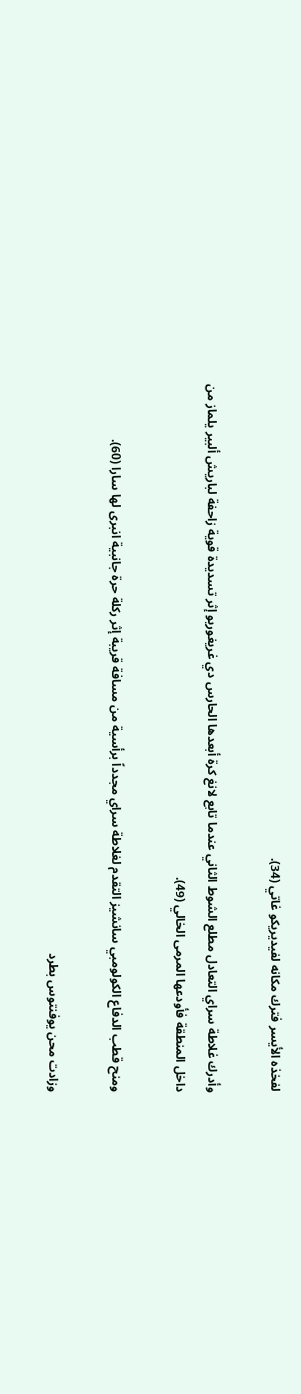لفخذه الأيسر فترك مكانه لفيديريكو غاتي (34).

وأدرك غلاطة سراي التعادل مطلع الشوط الثاني عندما تابع لانغ كرة أبعدها الحارس دي غريغوريو إثر تسديدة قوية زاحفة لباريش ألبير يلماز من داخل المنطقة فأودعها المرمى الخالي (49).

ومنح قطب الدفاع الكولومبي سانشيز التقدم لغلاطة سراي مجدداً برأسية من مسافة قريبة إثر ركلة حرة جانبية انبرى لها سارا (60).

وزادت محن يوفنتوس بطرد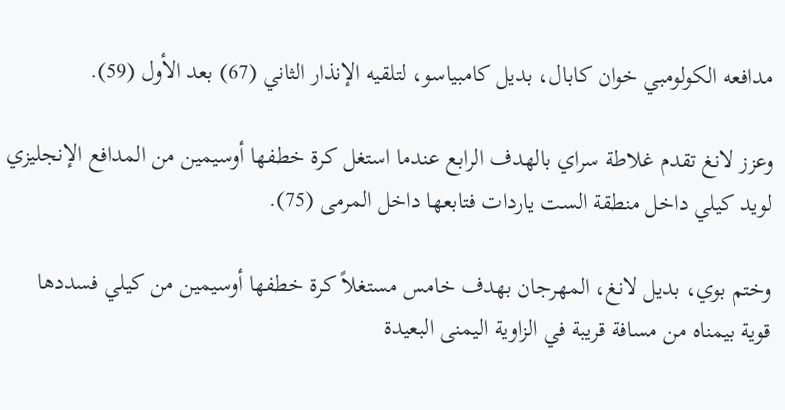مدافعه الكولومبي خوان كابال، بديل كامبياسو، لتلقيه الإنذار الثاني (67) بعد الأول (59).

وعزز لانغ تقدم غلاطة سراي بالهدف الرابع عندما استغل كرة خطفها أوسيمين من المدافع الإنجليزي لويد كيلي داخل منطقة الست ياردات فتابعها داخل المرمى (75).

وختم بوي، بديل لانغ، المهرجان بهدف خامس مستغلاً كرة خطفها أوسيمين من كيلي فسددها قوية بيمناه من مسافة قريبة في الزاوية اليمنى البعيدة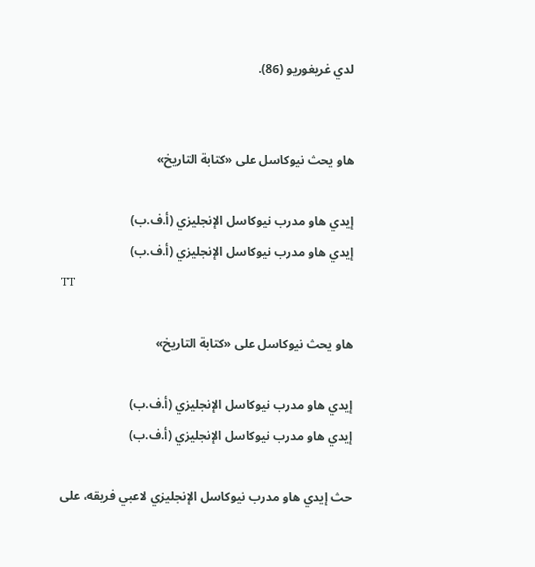لدي غريغوريو (86).


هاو يحث نيوكاسل على «كتابة التاريخ»

إيدي هاو مدرب نيوكاسل الإنجليزي (أ.ف.ب)
إيدي هاو مدرب نيوكاسل الإنجليزي (أ.ف.ب)
TT

هاو يحث نيوكاسل على «كتابة التاريخ»

إيدي هاو مدرب نيوكاسل الإنجليزي (أ.ف.ب)
إيدي هاو مدرب نيوكاسل الإنجليزي (أ.ف.ب)

حث إيدي هاو مدرب نيوكاسل الإنجليزي لاعبي فريقه، على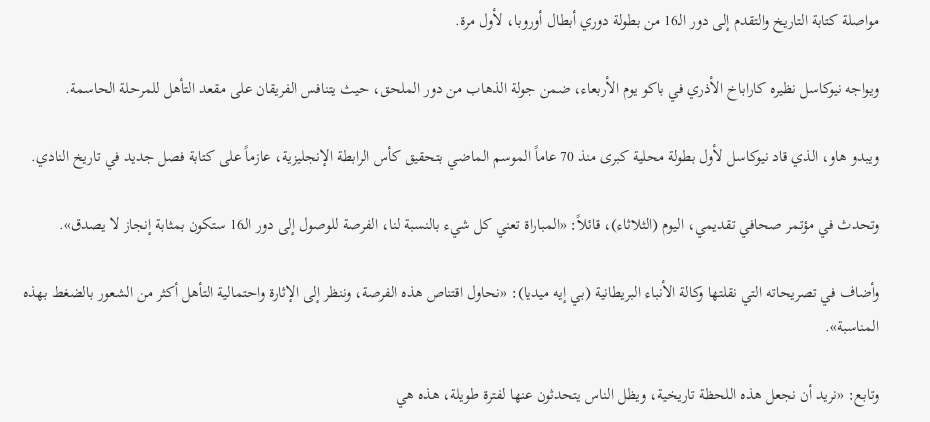مواصلة كتابة التاريخ والتقدم إلى دور الـ16 من بطولة دوري أبطال أوروبا، لأول مرة.

ويواجه نيوكاسل نظيره كاراباخ الأذري في باكو يوم الأربعاء، ضمن جولة الذهاب من دور الملحق، حيث يتنافس الفريقان على مقعد التأهل للمرحلة الحاسمة.

ويبدو هاو، الذي قاد نيوكاسل لأول بطولة محلية كبرى منذ 70 عاماً الموسم الماضي بتحقيق كأس الرابطة الإنجليزية، عازماً على كتابة فصل جديد في تاريخ النادي.

وتحدث في مؤتمر صحافي تقديمي، اليوم (الثلاثاء)، قائلاً: «المباراة تعني كل شيء بالنسبة لنا، الفرصة للوصول إلى دور الـ16 ستكون بمثابة إنجاز لا يصدق».

وأضاف في تصريحاته التي نقلتها وكالة الأنباء البريطانية (بي إيه ميديا): «نحاول اقتناص هذه الفرصة، وننظر إلى الإثارة واحتمالية التأهل أكثر من الشعور بالضغط بهذه المناسبة».

وتابع: «نريد أن نجعل هذه اللحظة تاريخية، ويظل الناس يتحدثون عنها لفترة طويلة، هذه هي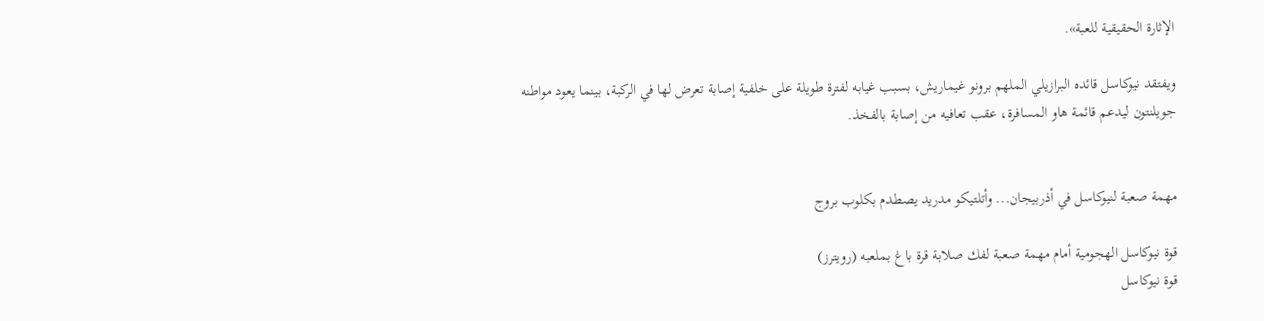الإثارة الحقيقية للعبة».

ويفتقد نيوكاسل قائده البرازيلي الملهم برونو غيماريش، بسبب غيابه لفترة طويلة على خلفية إصابة تعرض لها في الركبة، بينما يعود مواطنه جويلنتون ليدعم قائمة هاو المسافرة، عقب تعافيه من إصابة بالفخذ.


مهمة صعبة لنيوكاسل في أذربيجان... وأتلتيكو مدريد يصطدم بكلوب بروج

قوة نيوكاسل الهجومية أمام مهمة صعبة لفك صلابة قرة باغ بملعبه (رويترز)
قوة نيوكاسل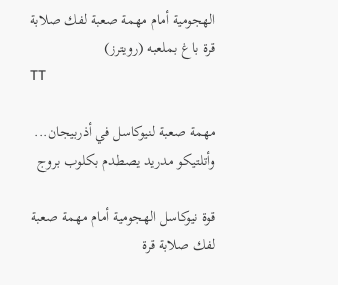الهجومية أمام مهمة صعبة لفك صلابة قرة باغ بملعبه (رويترز)
TT

مهمة صعبة لنيوكاسل في أذربيجان... وأتلتيكو مدريد يصطدم بكلوب بروج

قوة نيوكاسل الهجومية أمام مهمة صعبة لفك صلابة قرة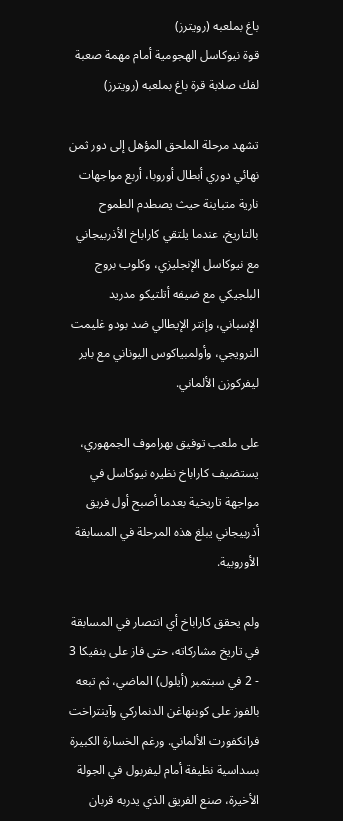باغ بملعبه (رويترز)
قوة نيوكاسل الهجومية أمام مهمة صعبة لفك صلابة قرة باغ بملعبه (رويترز)

تشهد مرحلة الملحق المؤهل إلى دور ثمن نهائي دوري أبطال أوروبا، أربع مواجهات نارية متباينة حيث يصطدم الطموح بالتاريخ، عندما يلتقي كاراباخ الأذربيجاني مع نيوكاسل الإنجليزي، وكلوب بروج البلجيكي مع ضيفه أتلتيكو مدريد الإسباني، وإنتر الإيطالي ضد بودو غليمت النرويجي، وأولمبياكوس اليوناني مع باير ليفركوزن الألماني.

على ملعب توفيق بهراموف الجمهوري، يستضيف كاراباخ نظيره نيوكاسل في مواجهة تاريخية بعدما أصبح أول فريق أذربيجاني يبلغ هذه المرحلة في المسابقة الأوروبية.

ولم يحقق كاراباخ أي انتصار في المسابقة في تاريخ مشاركاته، حتى فاز على بنفيكا 3 - 2 في سبتمبر (أيلول) الماضي، ثم تبعه بالفوز على كوبنهاغن الدنماركي وآينتراخت فرانكفورت الألماني. ورغم الخسارة الكبيرة بسداسية نظيفة أمام ليفربول في الجولة الأخيرة، صنع الفريق الذي يدربه قربان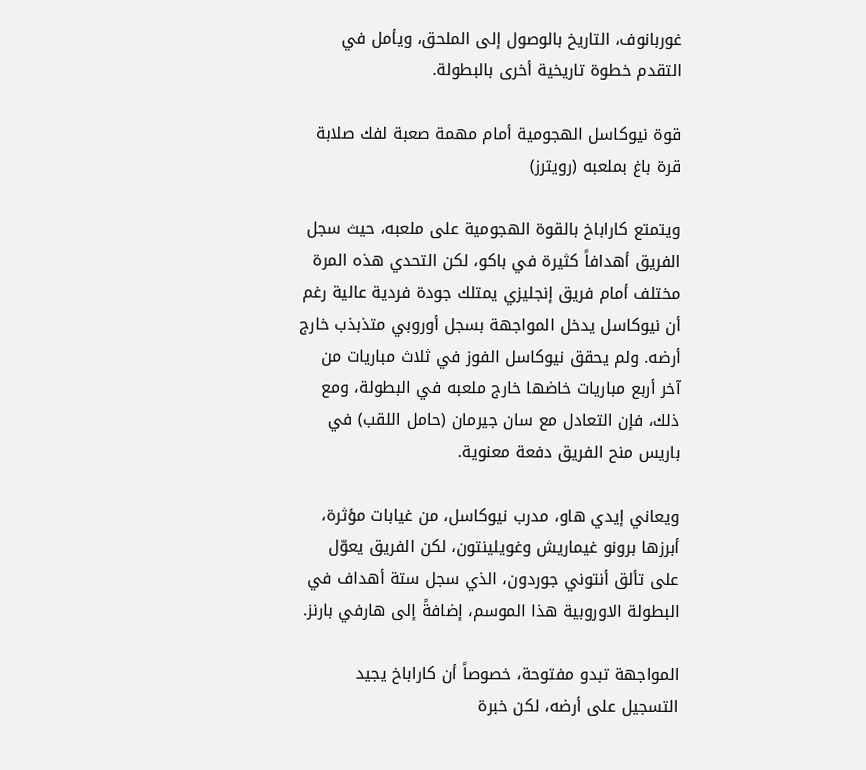غوربانوف، التاريخ بالوصول إلى الملحق، ويأمل في التقدم خطوة تاريخية أخرى بالبطولة.

قوة نيوكاسل الهجومية أمام مهمة صعبة لفك صلابة قرة باغ بملعبه (رويترز)

ويتمتع كاراباخ بالقوة الهجومية على ملعبه، حيث سجل الفريق أهدافاً كثيرة في باكو، لكن التحدي هذه المرة مختلف أمام فريق إنجليزي يمتلك جودة فردية عالية رغم أن نيوكاسل يدخل المواجهة بسجل أوروبي متذبذب خارج أرضه. ولم يحقق نيوكاسل الفوز في ثلاث مباريات من آخر أربع مباريات خاضها خارج ملعبه في البطولة، ومع ذلك، فإن التعادل مع سان جيرمان (حامل اللقب) في باريس منح الفريق دفعة معنوية.

ويعاني إيدي هاو، مدرب نيوكاسل، من غيابات مؤثرة، أبرزها برونو غيماريش وغويلينتون، لكن الفريق يعوّل على تألق أنتوني جوردون، الذي سجل ستة أهداف في البطولة الاوروبية هذا الموسم، إضافةً إلى هارفي بارنز.

المواجهة تبدو مفتوحة، خصوصاً أن كاراباخ يجيد التسجيل على أرضه، لكن خبرة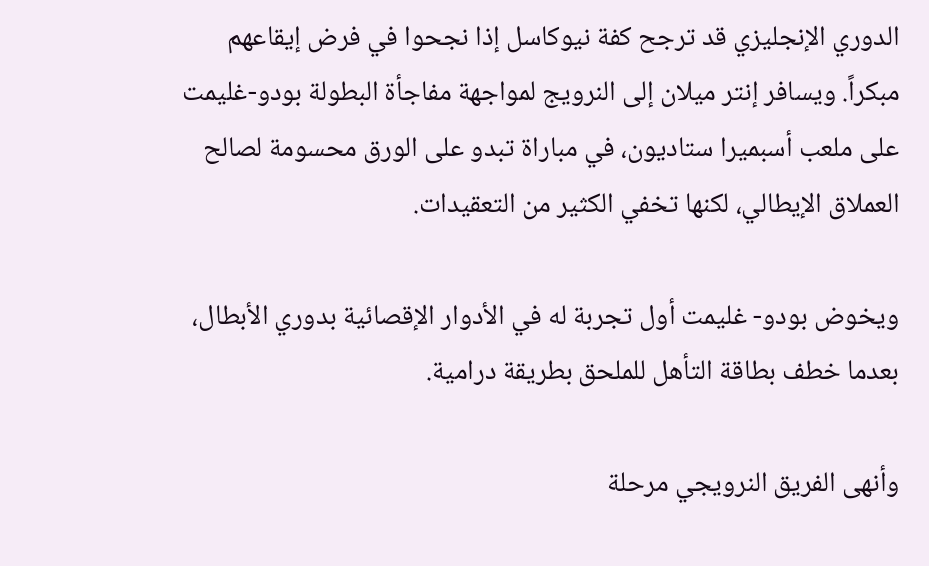الدوري الإنجليزي قد ترجح كفة نيوكاسل إذا نجحوا في فرض إيقاعهم مبكراً. ويسافر إنتر ميلان إلى النرويج لمواجهة مفاجأة البطولة بودو-غليمت على ملعب أسبميرا ستاديون، في مباراة تبدو على الورق محسومة لصالح العملاق الإيطالي، لكنها تخفي الكثير من التعقيدات.

ويخوض بودو- غليمت أول تجربة له في الأدوار الإقصائية بدوري الأبطال، بعدما خطف بطاقة التأهل للملحق بطريقة درامية.

وأنهى الفريق النرويجي مرحلة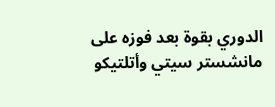الدوري بقوة بعد فوزه على مانشستر سيتي وأتلتيكو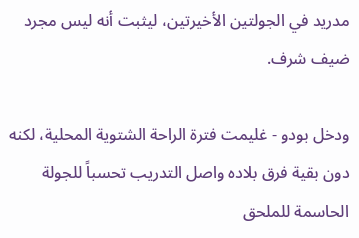مدريد في الجولتين الأخيرتين، ليثبت أنه ليس مجرد ضيف شرف.

ودخل بودو - غليمت فترة الراحة الشتوية المحلية، لكنه دون بقية فرق بلاده واصل التدريب تحسباً للجولة الحاسمة للملحق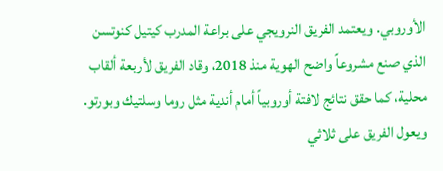الأوروبي. ويعتمد الفريق النرويجي على براعة المدرب كيتيل كنوتسن الذي صنع مشروعاً واضح الهوية منذ 2018، وقاد الفريق لأربعة ألقاب محلية، كما حقق نتائج لافتة أوروبياً أمام أندية مثل روما وسلتيك وبورتو. ويعول الفريق على ثلاثي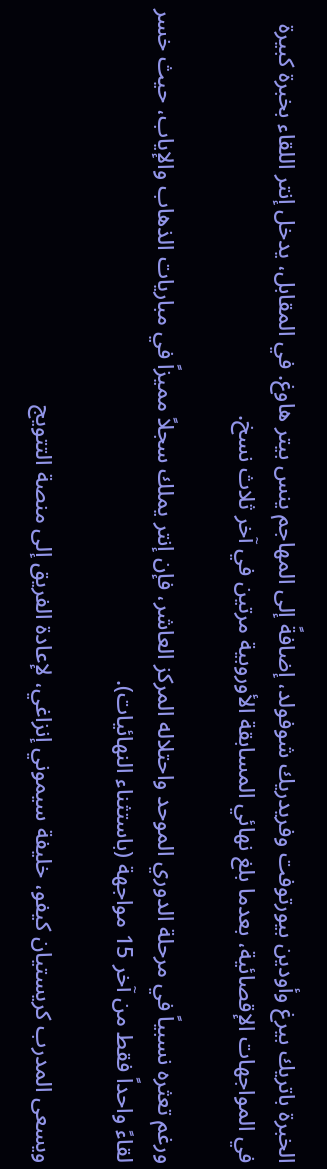الخبرة باتريك بيرغ وأودين بيورتوفت وفريدريك شوفولد، إضافةً إلى المهاجم ينس بيتر هاوغ. في المقابل، يدخل إنتر اللقاء بخبرة كبيرة في المواجهات الإقصائية، بعدما بلغ نهائي المسابقة الأوروبية مرتين في آخر ثلاث نسخ.

ورغم تعثره نسبياً في مرحلة الدوري الموحد واحتلاله المركز العاشر، فإن إنتر يملك سجلاً مميزاً في مباريات الذهاب والإياب، حيث خسر لقاءً واحداً فقط من آخر 15 مواجهة (باستثناء النهائيات).

ويسعى المدرب كريستيان كيفو، خليفة سيموني إنزاغي، لإعادة الفريق إلى منصة التتويج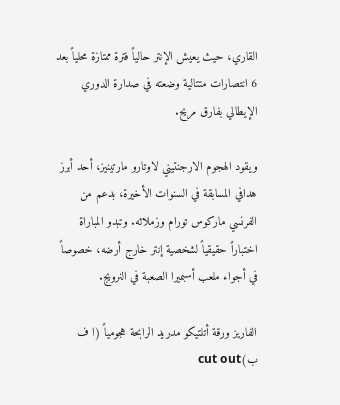القاري، حيث يعيش الإنتر حالياً فترة ممتازة محلياً بعد 6 انتصارات متتالية وضعته في صدارة الدوري الإيطالي بفارق مريح.

ويقود الهجوم الارجنتيني لاوتارو مارتينيز، أحد أبرز هدافي المسابقة في السنوات الأخيرة، بدعم من الفرنسي ماركوس تورام وزملائه. وتبدو المباراة اختباراً حقيقياً لشخصية إنتر خارج أرضه، خصوصاً في أجواء ملعب أسبميرا الصعبة في النرويج.

الفاريز ورقة أتلتيكو مدريد الرابحة هجومياً (ا ف ب)cut out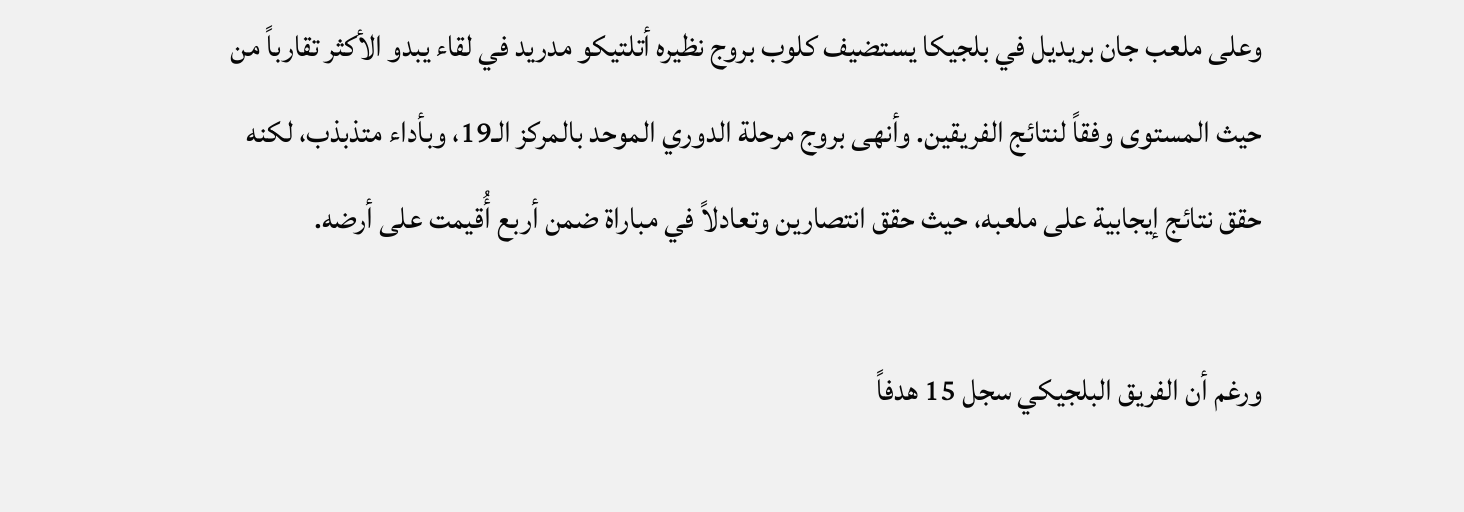وعلى ملعب جان بريديل في بلجيكا يستضيف كلوب بروج نظيره أتلتيكو مدريد في لقاء يبدو الأكثر تقارباً من حيث المستوى وفقاً لنتائج الفريقين. وأنهى بروج مرحلة الدوري الموحد بالمركز الـ19، وبأداء متذبذب، لكنه حقق نتائج إيجابية على ملعبه، حيث حقق انتصارين وتعادلاً في مباراة ضمن أربع أُقيمت على أرضه.

ورغم أن الفريق البلجيكي سجل 15 هدفاً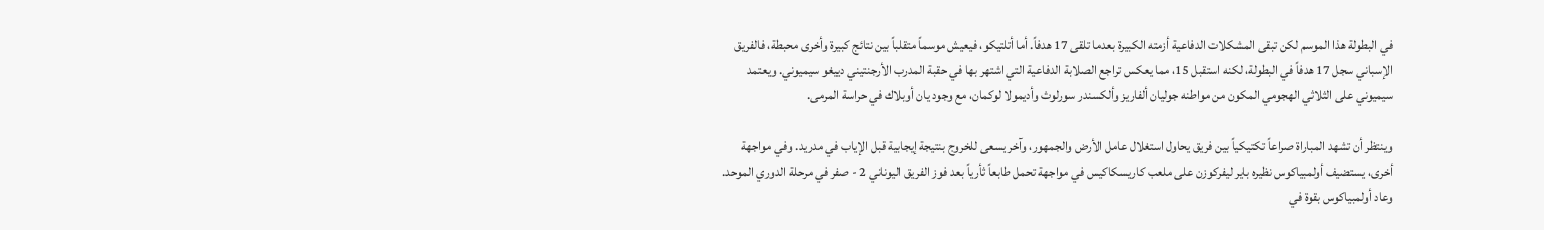في البطولة هذا الموسم لكن تبقى المشكلات الدفاعية أزمته الكبيرة بعدما تلقى 17 هدفاً. أما أتلتيكو، فيعيش موسماً متقلباً بين نتائج كبيرة وأخرى محبطة، فالفريق الإسباني سجل 17 هدفاً في البطولة، لكنه استقبل 15، مما يعكس تراجع الصلابة الدفاعية التي اشتهر بها في حقبة المدرب الأرجنتيني دييغو سيميوني. ويعتمد سيميوني على الثلاثي الهجومي المكون من مواطنه جوليان ألفاريز وألكسندر سورلوث وأديمولا لوكمان، مع وجود يان أوبلاك في حراسة المرمى.

وينتظر أن تشهد المباراة صراعاً تكتيكياً بين فريق يحاول استغلال عامل الأرض والجمهور، وآخر يسعى للخروج بنتيجة إيجابية قبل الإياب في مدريد. وفي مواجهة أخرى، يستضيف أولمبياكوس نظيره باير ليفركوزن على ملعب كاريسكاكيس في مواجهة تحمل طابعاً ثأرياً بعد فوز الفريق اليوناني 2 - صفر في مرحلة الدوري الموحد. وعاد أولمبياكوس بقوة في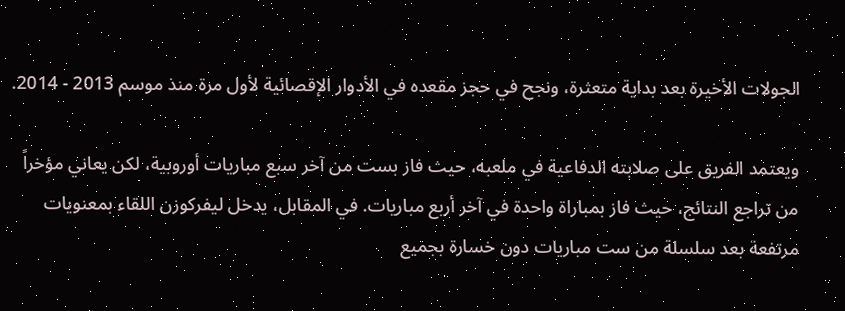الجولات الأخيرة بعد بداية متعثرة، ونجح في حجز مقعده في الأدوار الإقصائية لأول مرة منذ موسم 2013 - 2014.

ويعتمد الفريق على صلابته الدفاعية في ملعبه، حيث فاز بست من آخر سبع مباريات أوروبية، لكن يعاني مؤخراً من تراجع النتائج، حيث فاز بمباراة واحدة في آخر أربع مباريات. في المقابل، يدخل ليفركوزن اللقاء بمعنويات مرتفعة بعد سلسلة من ست مباريات دون خسارة بجميع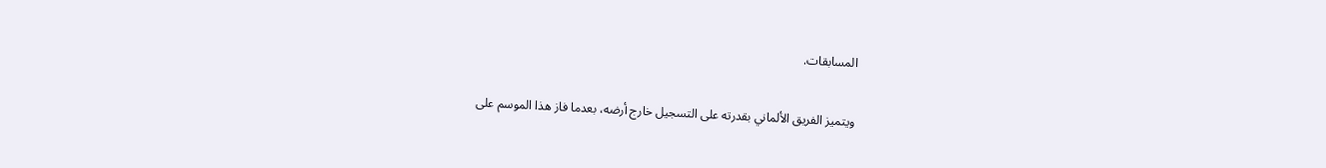المسابقات.

ويتميز الفريق الألماني بقدرته على التسجيل خارج أرضه، بعدما فاز هذا الموسم على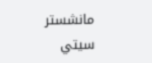مانشستر سيتي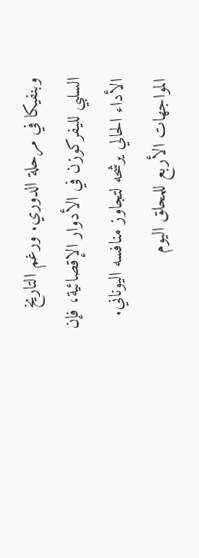وبنفيكا في مرحلة الدوري. ورغم التاريخ السلبي لليفركوزن في الأدوار الإقصائية، فإن الأداء الحالي يرشحه لتجاوز منافسه اليوناني. المواجهات الأربع للمحلق اليوم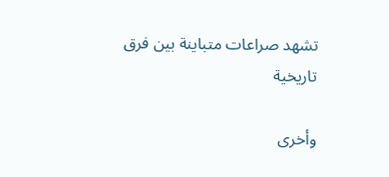تشهد صراعات متباينة بين فرق تاريخية

وأخرى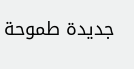جديدة طموحة